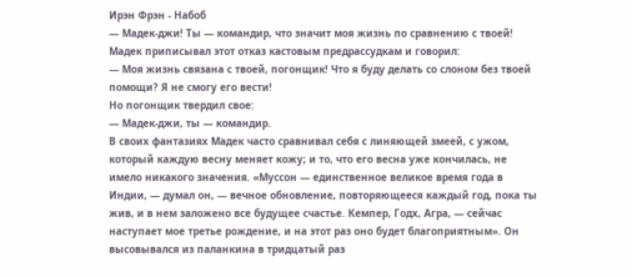Ирэн Фрэн - Набоб
— Мадек-джи! Ты — командир, что значит моя жизнь по сравнению с твоей!
Мадек приписывал этот отказ кастовым предрассудкам и говорил:
— Моя жизнь связана с твоей, погонщик! Что я буду делать со слоном без твоей помощи? Я не смогу его вести!
Но погонщик твердил свое:
— Мадек-джи, ты — командир.
В своих фантазиях Мадек часто сравнивал себя с линяющей змеей, с ужом, который каждую весну меняет кожу; и то, что его весна уже кончилась, не имело никакого значения. «Муссон — единственное великое время года в Индии, — думал он, — вечное обновление, повторяющееся каждый год, пока ты жив, и в нем заложено все будущее счастье. Кемпер, Годх, Агра, — сейчас наступает мое третье рождение, и на этот раз оно будет благоприятным». Он высовывался из паланкина в тридцатый раз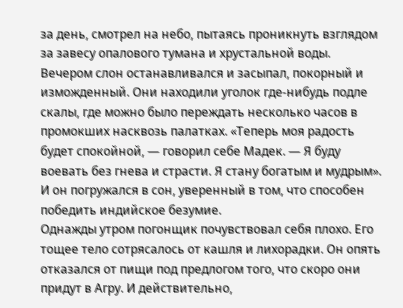за день, смотрел на небо, пытаясь проникнуть взглядом за завесу опалового тумана и хрустальной воды. Вечером слон останавливался и засыпал, покорный и изможденный. Они находили уголок где-нибудь подле скалы, где можно было переждать несколько часов в промокших насквозь палатках. «Теперь моя радость будет спокойной, — говорил себе Мадек. — Я буду воевать без гнева и страсти. Я стану богатым и мудрым». И он погружался в сон, уверенный в том, что способен победить индийское безумие.
Однажды утром погонщик почувствовал себя плохо. Его тощее тело сотрясалось от кашля и лихорадки. Он опять отказался от пищи под предлогом того, что скоро они придут в Агру. И действительно,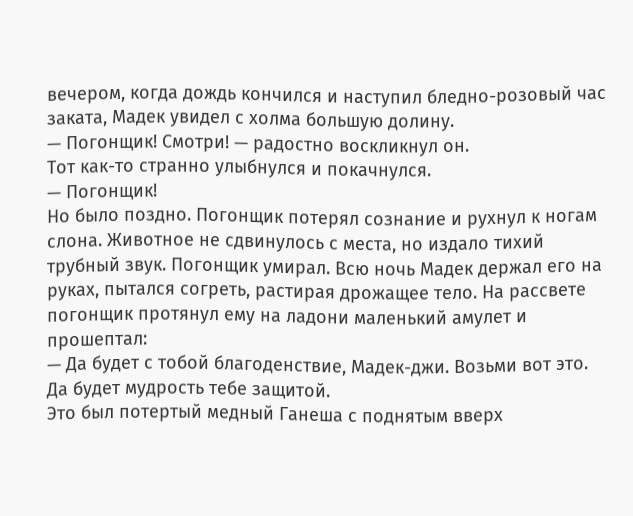вечером, когда дождь кончился и наступил бледно-розовый час заката, Мадек увидел с холма большую долину.
— Погонщик! Смотри! — радостно воскликнул он.
Тот как-то странно улыбнулся и покачнулся.
— Погонщик!
Но было поздно. Погонщик потерял сознание и рухнул к ногам слона. Животное не сдвинулось с места, но издало тихий трубный звук. Погонщик умирал. Всю ночь Мадек держал его на руках, пытался согреть, растирая дрожащее тело. На рассвете погонщик протянул ему на ладони маленький амулет и прошептал:
— Да будет с тобой благоденствие, Мадек-джи. Возьми вот это. Да будет мудрость тебе защитой.
Это был потертый медный Ганеша с поднятым вверх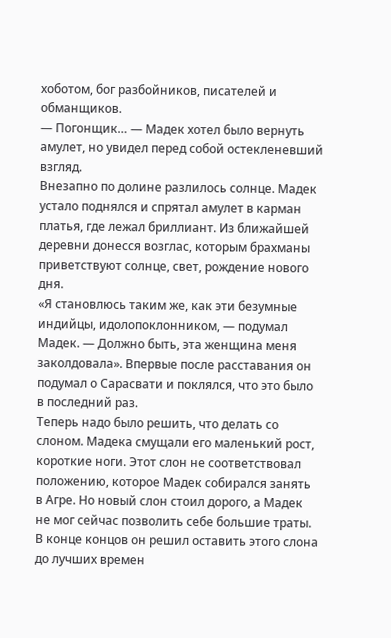хоботом, бог разбойников, писателей и обманщиков.
— Погонщик… — Мадек хотел было вернуть амулет, но увидел перед собой остекленевший взгляд.
Внезапно по долине разлилось солнце. Мадек устало поднялся и спрятал амулет в карман платья, где лежал бриллиант. Из ближайшей деревни донесся возглас, которым брахманы приветствуют солнце, свет, рождение нового дня.
«Я становлюсь таким же, как эти безумные индийцы, идолопоклонником, — подумал Мадек. — Должно быть, эта женщина меня заколдовала». Впервые после расставания он подумал о Сарасвати и поклялся, что это было в последний раз.
Теперь надо было решить, что делать со слоном. Мадека смущали его маленький рост, короткие ноги. Этот слон не соответствовал положению, которое Мадек собирался занять в Агре. Но новый слон стоил дорого, а Мадек не мог сейчас позволить себе большие траты. В конце концов он решил оставить этого слона до лучших времен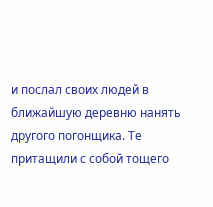и послал своих людей в ближайшую деревню нанять другого погонщика. Те притащили с собой тощего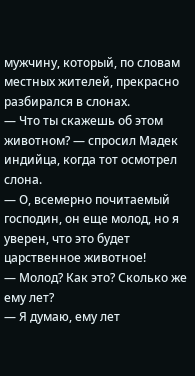мужчину, который, по словам местных жителей, прекрасно разбирался в слонах.
— Что ты скажешь об этом животном? — спросил Мадек индийца, когда тот осмотрел слона.
— О, всемерно почитаемый господин, он еще молод, но я уверен, что это будет царственное животное!
— Молод? Как это? Сколько же ему лет?
— Я думаю, ему лет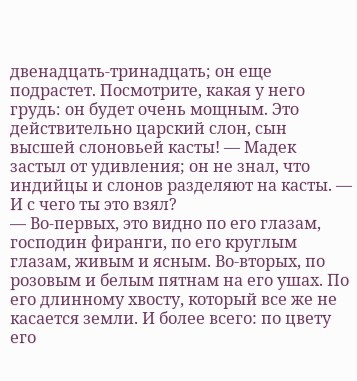двенадцать-тринадцать; он еще подрастет. Посмотрите, какая у него грудь: он будет очень мощным. Это действительно царский слон, сын высшей слоновьей касты! — Мадек застыл от удивления; он не знал, что индийцы и слонов разделяют на касты. — И с чего ты это взял?
— Во-первых, это видно по его глазам, господин фиранги, по его круглым глазам, живым и ясным. Во-вторых, по розовым и белым пятнам на его ушах. По его длинному хвосту, который все же не касается земли. И более всего: по цвету его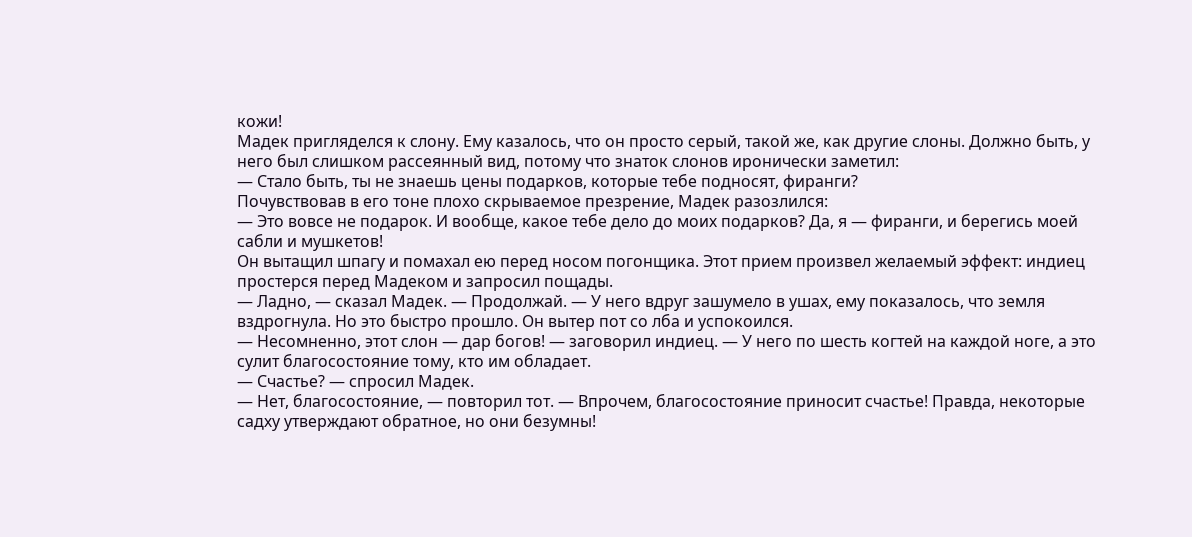кожи!
Мадек пригляделся к слону. Ему казалось, что он просто серый, такой же, как другие слоны. Должно быть, у него был слишком рассеянный вид, потому что знаток слонов иронически заметил:
— Стало быть, ты не знаешь цены подарков, которые тебе подносят, фиранги?
Почувствовав в его тоне плохо скрываемое презрение, Мадек разозлился:
— Это вовсе не подарок. И вообще, какое тебе дело до моих подарков? Да, я — фиранги, и берегись моей сабли и мушкетов!
Он вытащил шпагу и помахал ею перед носом погонщика. Этот прием произвел желаемый эффект: индиец простерся перед Мадеком и запросил пощады.
— Ладно, — сказал Мадек. — Продолжай. — У него вдруг зашумело в ушах, ему показалось, что земля вздрогнула. Но это быстро прошло. Он вытер пот со лба и успокоился.
— Несомненно, этот слон — дар богов! — заговорил индиец. — У него по шесть когтей на каждой ноге, а это сулит благосостояние тому, кто им обладает.
— Счастье? — спросил Мадек.
— Нет, благосостояние, — повторил тот. — Впрочем, благосостояние приносит счастье! Правда, некоторые садху утверждают обратное, но они безумны!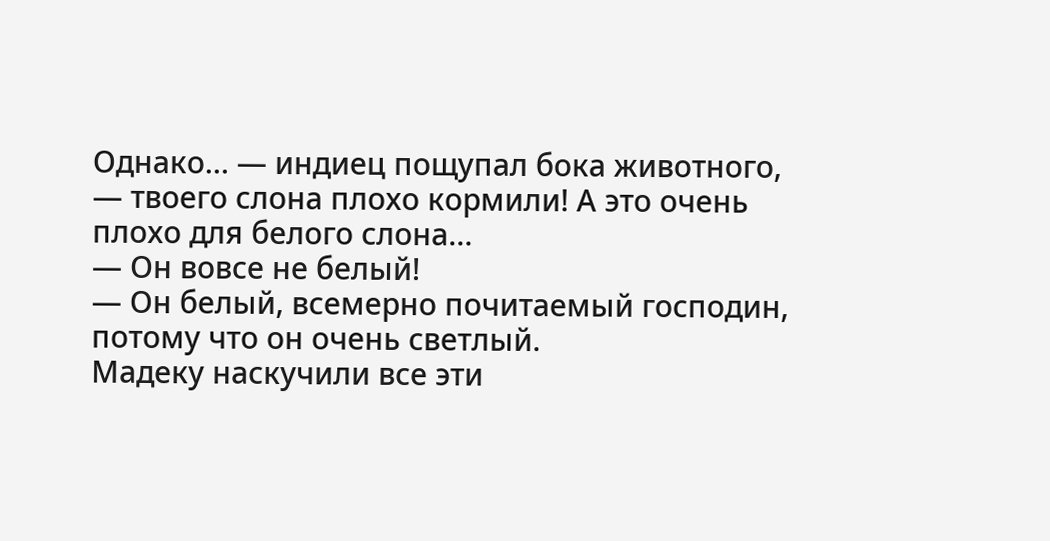Однако… — индиец пощупал бока животного, — твоего слона плохо кормили! А это очень плохо для белого слона…
— Он вовсе не белый!
— Он белый, всемерно почитаемый господин, потому что он очень светлый.
Мадеку наскучили все эти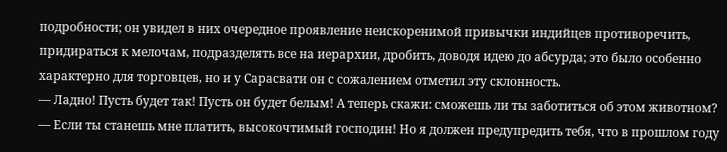подробности; он увидел в них очередное проявление неискоренимой привычки индийцев противоречить, придираться к мелочам, подразделять все на иерархии, дробить, доводя идею до абсурда; это было особенно характерно для торговцев, но и у Сарасвати он с сожалением отметил эту склонность.
— Ладно! Пусть будет так! Пусть он будет белым! А теперь скажи: сможешь ли ты заботиться об этом животном?
— Если ты станешь мне платить, высокочтимый господин! Но я должен предупредить тебя, что в прошлом году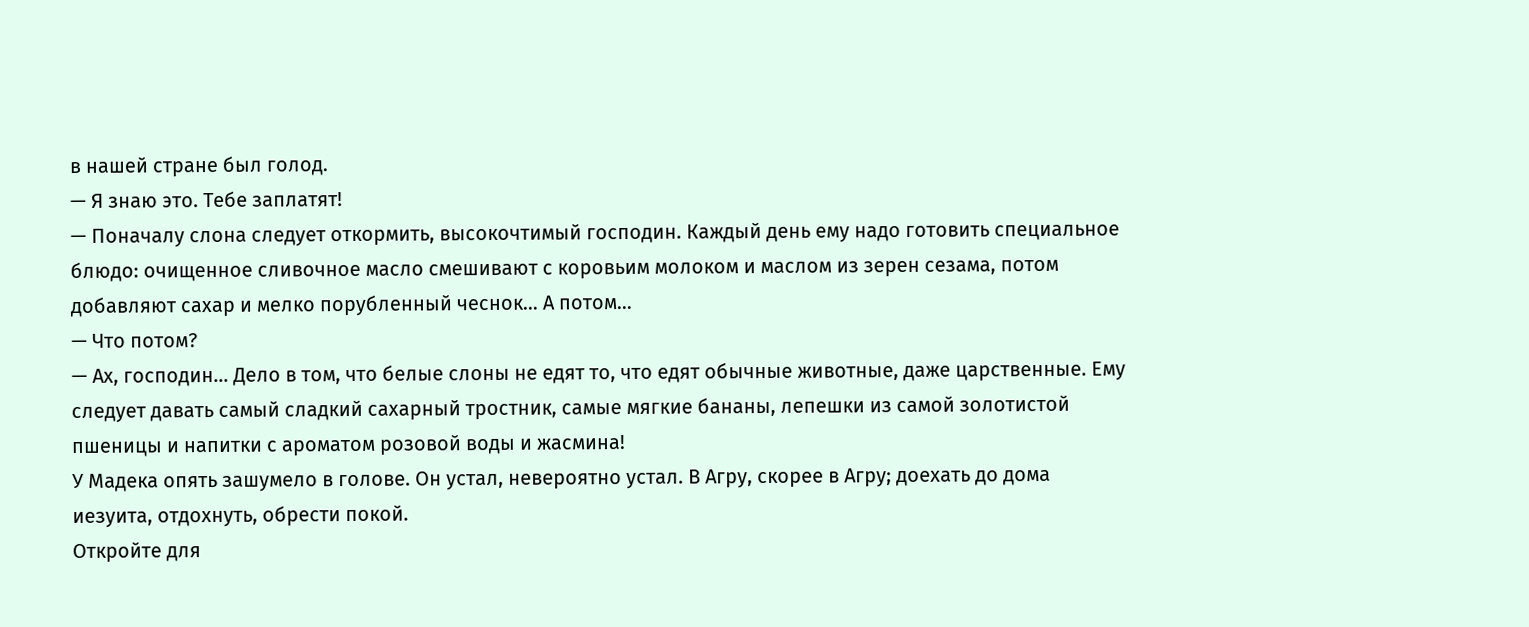в нашей стране был голод.
— Я знаю это. Тебе заплатят!
— Поначалу слона следует откормить, высокочтимый господин. Каждый день ему надо готовить специальное блюдо: очищенное сливочное масло смешивают с коровьим молоком и маслом из зерен сезама, потом добавляют сахар и мелко порубленный чеснок… А потом…
— Что потом?
— Ах, господин… Дело в том, что белые слоны не едят то, что едят обычные животные, даже царственные. Ему следует давать самый сладкий сахарный тростник, самые мягкие бананы, лепешки из самой золотистой пшеницы и напитки с ароматом розовой воды и жасмина!
У Мадека опять зашумело в голове. Он устал, невероятно устал. В Агру, скорее в Агру; доехать до дома иезуита, отдохнуть, обрести покой.
Откройте для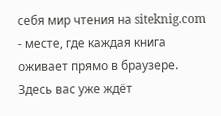себя мир чтения на siteknig.com - месте, где каждая книга оживает прямо в браузере. Здесь вас уже ждёт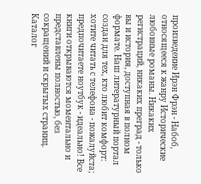произведение Ирэн Фрэн - Набоб, относящееся к жанру Исторические любовные романы. Никаких регистраций, никаких преград - только вы и история, доступная в полном формате. Наш литературный портал создан для тех, кто любит комфорт: хотите читать с телефона - пожалуйста; предпочитаете ноутбук - идеально! Все книги открываются моментально и представлены полностью, без сокращений и скрытых страниц. Каталог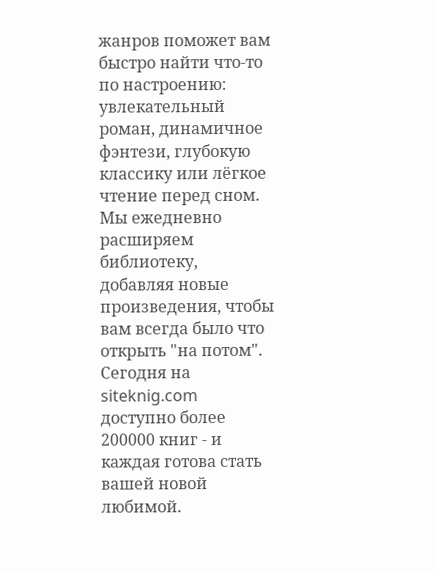жанров поможет вам быстро найти что-то по настроению: увлекательный роман, динамичное фэнтези, глубокую классику или лёгкое чтение перед сном. Мы ежедневно расширяем библиотеку, добавляя новые произведения, чтобы вам всегда было что открыть "на потом". Сегодня на siteknig.com доступно более 200000 книг - и каждая готова стать вашей новой любимой.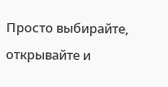Просто выбирайте, открывайте и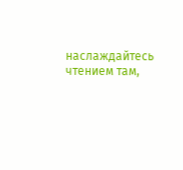наслаждайтесь чтением там,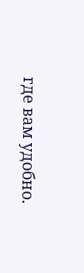где вам удобно.